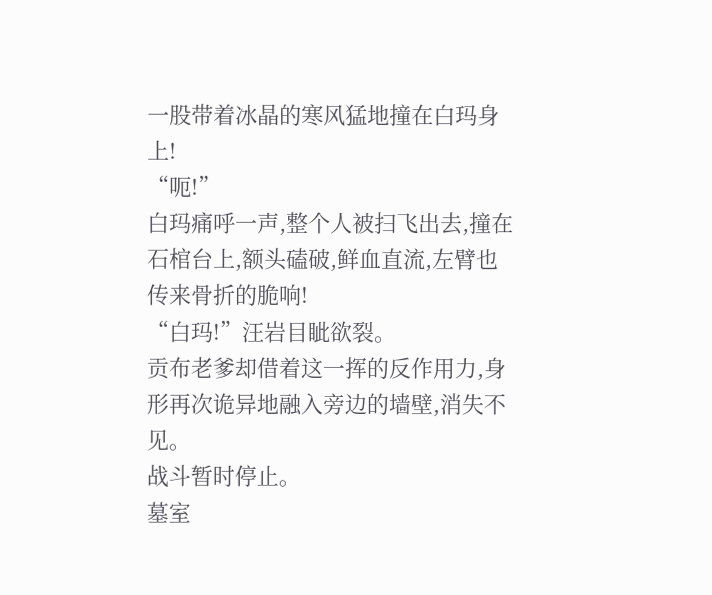一股带着冰晶的寒风猛地撞在白玛身上!
“呃!”
白玛痛呼一声,整个人被扫飞出去,撞在石棺台上,额头磕破,鲜血直流,左臂也传来骨折的脆响!
“白玛!”汪岩目眦欲裂。
贡布老爹却借着这一挥的反作用力,身形再次诡异地融入旁边的墙壁,消失不见。
战斗暂时停止。
墓室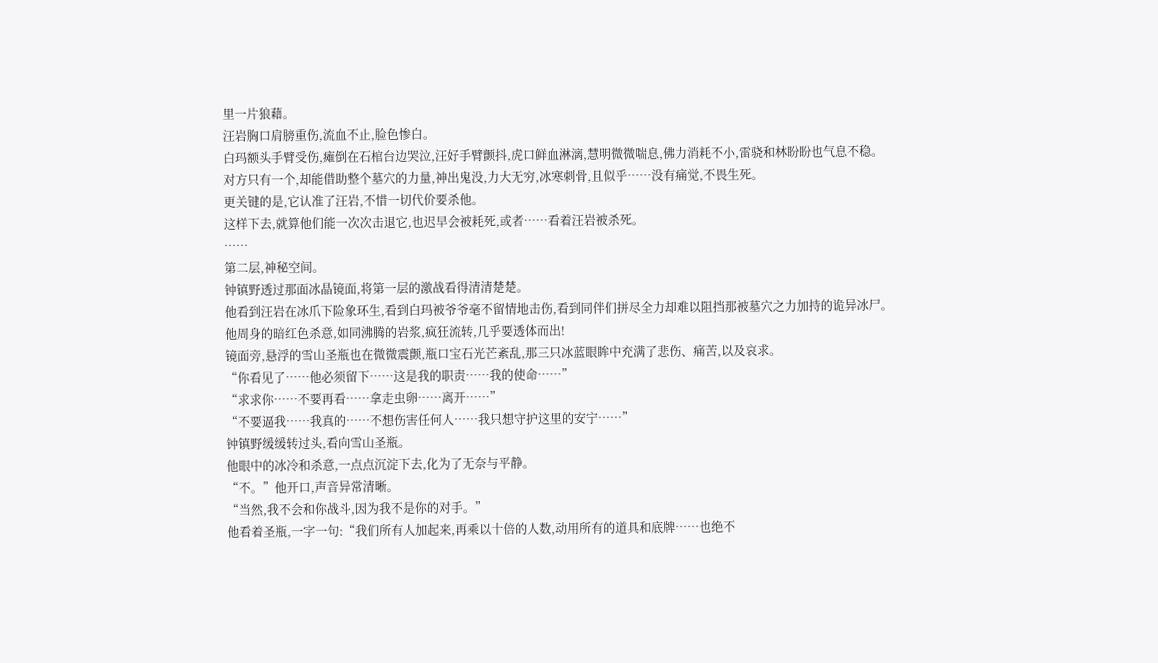里一片狼藉。
汪岩胸口肩膀重伤,流血不止,脸色惨白。
白玛额头手臂受伤,瘫倒在石棺台边哭泣,汪好手臂颤抖,虎口鲜血淋漓,慧明微微喘息,佛力消耗不小,雷骁和林盼盼也气息不稳。
对方只有一个,却能借助整个墓穴的力量,神出鬼没,力大无穷,冰寒刺骨,且似乎……没有痛觉,不畏生死。
更关键的是,它认准了汪岩,不惜一切代价要杀他。
这样下去,就算他们能一次次击退它,也迟早会被耗死,或者……看着汪岩被杀死。
……
第二层,神秘空间。
钟镇野透过那面冰晶镜面,将第一层的激战看得清清楚楚。
他看到汪岩在冰爪下险象环生,看到白玛被爷爷毫不留情地击伤,看到同伴们拼尽全力却难以阻挡那被墓穴之力加持的诡异冰尸。
他周身的暗红色杀意,如同沸腾的岩浆,疯狂流转,几乎要透体而出!
镜面旁,悬浮的雪山圣瓶也在微微震颤,瓶口宝石光芒紊乱,那三只冰蓝眼眸中充满了悲伤、痛苦,以及哀求。
“你看见了……他必须留下……这是我的职责……我的使命……”
“求求你……不要再看……拿走虫卵……离开……”
“不要逼我……我真的……不想伤害任何人……我只想守护这里的安宁……”
钟镇野缓缓转过头,看向雪山圣瓶。
他眼中的冰冷和杀意,一点点沉淀下去,化为了无奈与平静。
“不。”他开口,声音异常清晰。
“当然,我不会和你战斗,因为我不是你的对手。”
他看着圣瓶,一字一句:“我们所有人加起来,再乘以十倍的人数,动用所有的道具和底牌……也绝不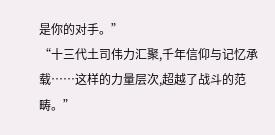是你的对手。”
“十三代土司伟力汇聚,千年信仰与记忆承载……这样的力量层次,超越了战斗的范畴。”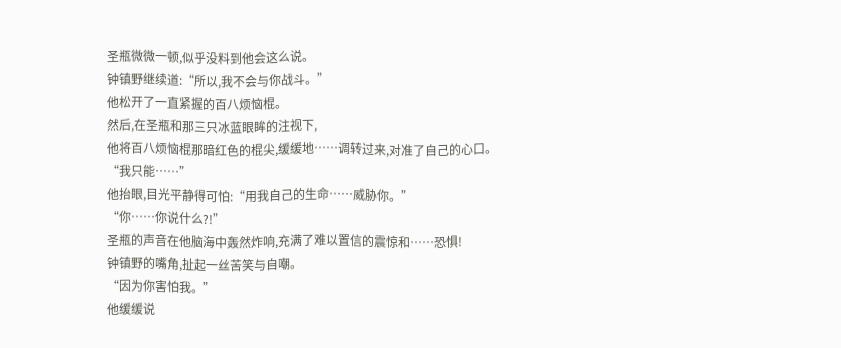圣瓶微微一顿,似乎没料到他会这么说。
钟镇野继续道:“所以,我不会与你战斗。”
他松开了一直紧握的百八烦恼棍。
然后,在圣瓶和那三只冰蓝眼眸的注视下,
他将百八烦恼棍那暗红色的棍尖,缓缓地……调转过来,对准了自己的心口。
“我只能……”
他抬眼,目光平静得可怕:“用我自己的生命……威胁你。”
“你……你说什么?!”
圣瓶的声音在他脑海中轰然炸响,充满了难以置信的震惊和……恐惧!
钟镇野的嘴角,扯起一丝苦笑与自嘲。
“因为你害怕我。”
他缓缓说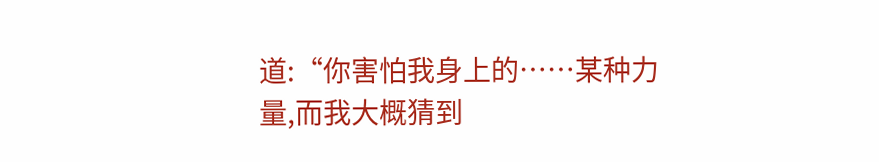道:“你害怕我身上的……某种力量,而我大概猜到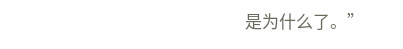是为什么了。”